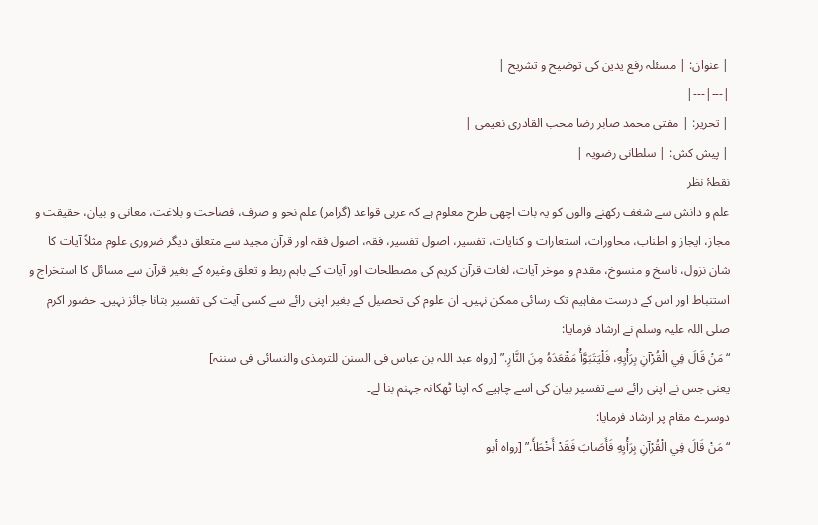| عنوان: | مسئلہ رفع یدین کی توضیح و تشریح |
|---|---|
| تحریر: | مفتی محمد صابر رضا محب القادری نعیمی |
| پیش کش: | سلطانی رضویہ |
نقطۂ نظر
علم و دانش سے شغف رکھنے والوں کو یہ بات اچھی طرح معلوم ہے کہ عربی قواعد (گرامر) علم نحو و صرف، فصاحت و بلاغت، معانی و بیان، حقیقت و مجاز، ایجاز و اطناب، محاورات، استعارات و کنایات، تفسیر، اصول تفسیر، فقہ، اصول فقہ اور قرآن مجید سے متعلق دیگر ضروری علوم مثلاً آیات کا شان نزول، ناسخ و منسوخ، مقدم و موخر آیات، لغات قرآن کریم کی مصطلحات اور آیات کے باہم ربط و تعلق وغیرہ کے بغیر قرآن سے مسائل کا استخراج و استنباط اور اس کے درست مفاہیم تک رسائی ممکن نہیں۔ ان علوم کی تحصیل کے بغیر اپنی رائے سے کسی آیت کی تفسیر بتانا جائز نہیں۔ حضور اکرم صلی اللہ علیہ وسلم نے ارشاد فرمایا:
“مَنْ قَالَ فِي الْقُرْآنِ بِرَأْيِهِ، فَلْيَتَبَوَّأْ مَقْعَدَهُ مِنَ النَّارِ.” [رواہ عبد اللہ بن عباس فی السنن للترمذی والنسائی فی سننہ]
یعنی جس نے اپنی رائے سے تفسیر بیان کی اسے چاہیے کہ اپنا ٹھکانہ جہنم بنا لے۔
دوسرے مقام پر ارشاد فرمایا:
“مَنْ قَالَ فِي الْقُرْآنِ بِرَأْيِهِ فَأَصَابَ فَقَدْ أَخْطَأَ.” [رواہ أبو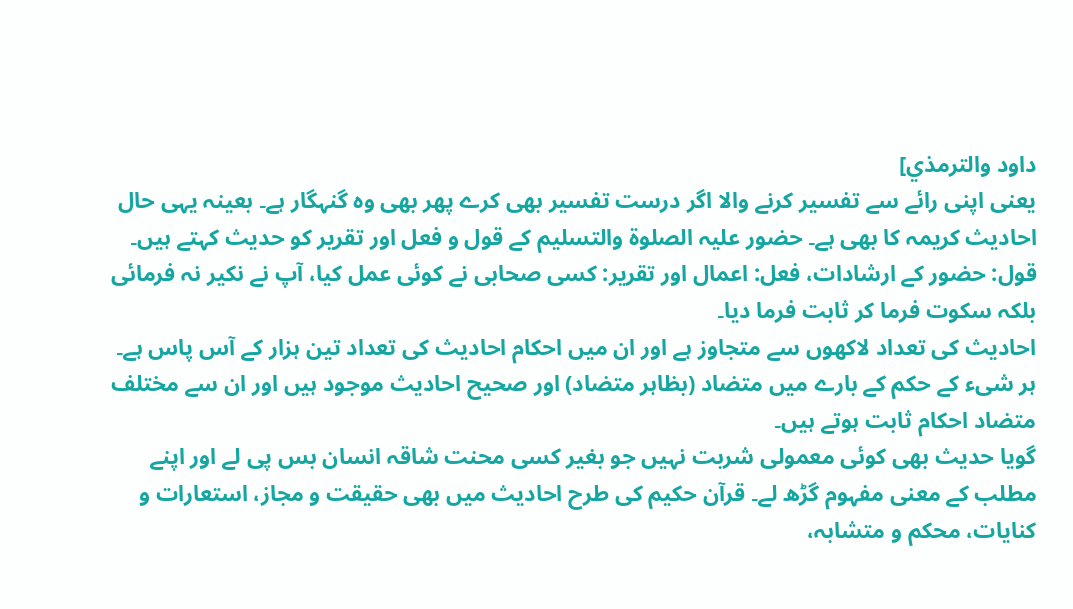داود والترمذي]
یعنی اپنی رائے سے تفسیر کرنے والا اگر درست تفسیر بھی کرے پھر بھی وہ گنہگار ہے۔ بعینہ یہی حال احادیث کریمہ کا بھی ہے۔ حضور علیہ الصلوۃ والتسلیم کے قول و فعل اور تقریر کو حدیث کہتے ہیں۔
قول: حضور کے ارشادات، فعل: اعمال اور تقریر: کسی صحابی نے کوئی عمل کیا، آپ نے نکیر نہ فرمائی بلکہ سکوت فرما کر ثابت فرما دیا۔
احادیث کی تعداد لاکھوں سے متجاوز ہے اور ان میں احکام احادیث کی تعداد تین ہزار کے آس پاس ہے۔ ہر شیء کے حکم کے بارے میں متضاد (بظاہر متضاد) اور صحیح احادیث موجود ہیں اور ان سے مختلف متضاد احکام ثابت ہوتے ہیں۔
گویا حدیث بھی کوئی معمولی شربت نہیں جو بغیر کسی محنت شاقہ انسان بس پی لے اور اپنے مطلب کے معنی مفہوم گڑھ لے۔ قرآن حکیم کی طرح احادیث میں بھی حقیقت و مجاز، استعارات و کنایات، محکم و متشابہ،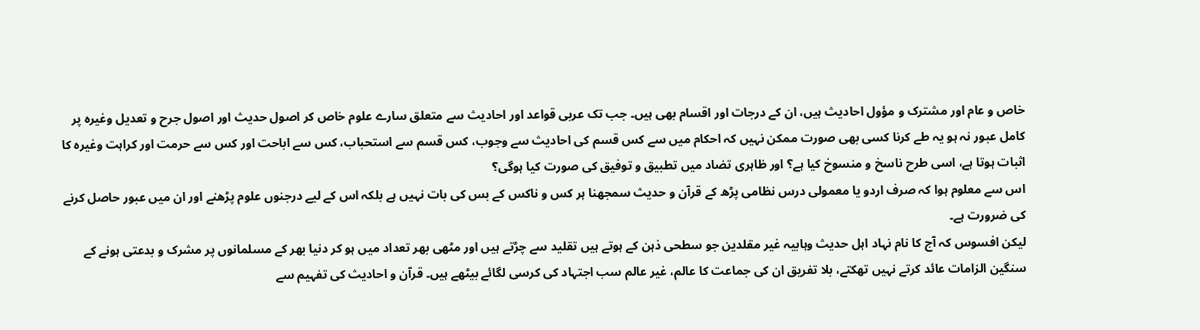خاص و عام اور مشترک و مؤول احادیث ہیں، ان کے درجات اور اقسام بھی ہیں۔ جب تک عربی قواعد اور احادیث سے متعلق سارے علوم خاص کر اصول حدیث اور اصول جرح و تعدیل وغیرہ پر کامل عبور نہ ہو یہ طے کرنا کسی بھی صورت ممکن نہیں کہ احکام میں سے کس قسم کی احادیث سے وجوب، کس قسم سے استحباب، کس سے اباحت اور کس سے حرمت اور کراہت وغیرہ کا اثبات ہوتا ہے، اسی طرح ناسخ و منسوخ کیا ہے؟ اور ظاہری تضاد میں تطبیق و توفیق کی صورت کیا ہوگی؟
اس سے معلوم ہوا کہ صرف اردو یا معمولی درس نظامی پڑھ کے قرآن و حدیث سمجھنا ہر کس و ناکس کے بس کی بات نہیں ہے بلکہ اس کے لیے درجنوں علوم پڑھنے اور ان میں عبور حاصل کرنے کی ضرورت ہے۔
لیکن افسوس کہ آج کا نام نہاد اہل حدیث وہابیہ غیر مقلدین جو سطحی ذہن کے ہوتے ہیں تقلید سے چڑتے ہیں اور مٹھی بھر تعداد میں ہو کر دنیا بھر کے مسلمانوں پر مشرک و بدعتی ہونے کے سنگین الزامات عائد کرتے نہیں تھکتے، بلا تفریق ان کی جماعت کا عالم، غیر عالم سب اجتہاد کی کرسی لگائے بیٹھے ہیں۔ قرآن و احادیث کی تفہیم سے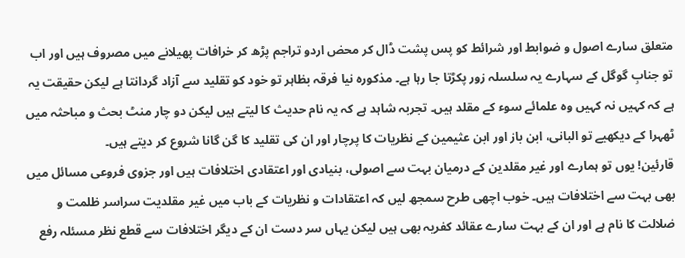متعلق سارے اصول و ضوابط اور شرائط کو پس پشت ڈال کر محض اردو تراجم پڑھ کر خرافات پھیلانے میں مصروف ہیں اور اب تو جنابِ گوگل کے سہارے یہ سلسلہ زور پکڑتا جا رہا ہے۔ مذکورہ نیا فرقہ بظاہر تو خود کو تقلید سے آزاد گردانتا ہے لیکن حقیقت یہ ہے کہ کہیں نہ کہیں وہ علمائے سوء کے مقلد ہیں۔ تجربہ شاہد ہے کہ یہ نام حدیث کا لیتے ہیں لیکن دو چار منٹ بحث و مباحثہ میں ٹھہرا کے دیکھیے تو البانی، ابن باز اور ابن عثیمین کے نظریات کا پرچار اور ان کی تقلید کا گن گانا شروع کر دیتے ہیں۔
قارئین! یوں تو ہمارے اور غیر مقلدین کے درمیان بہت سے اصولی، بنیادی اور اعتقادی اختلافات ہیں اور جزوی فروعی مسائل میں بھی بہت سے اختلافات ہیں۔ خوب اچھی طرح سمجھ لیں کہ اعتقادات و نظریات کے باب میں غیر مقلدیت سراسر ظلمت و ضلالت کا نام ہے اور ان کے بہت سارے عقائد کفریہ بھی ہیں لیکن یہاں سر دست ان کے دیگر اختلافات سے قطع نظر مسئلہ رفع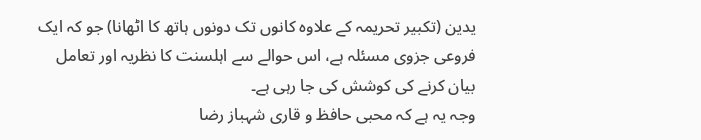یدین (تکبیر تحریمہ کے علاوہ کانوں تک دونوں ہاتھ کا اٹھانا) جو کہ ایک فروعی جزوی مسئلہ ہے، اس حوالے سے اہلسنت کا نظریہ اور تعامل بیان کرنے کی کوشش کی جا رہی ہے۔
وجہ یہ ہے کہ محبی حافظ و قاری شہباز رضا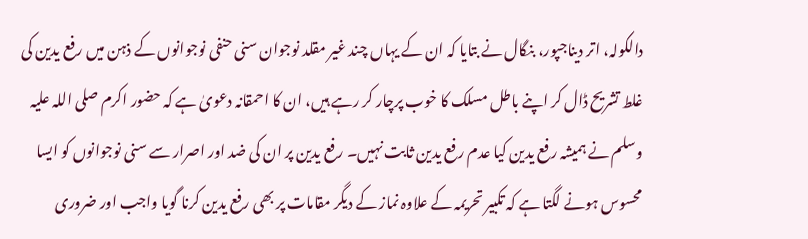دالکولہ، اتر دیناجپور، بنگال نے بتایا کہ ان کے یہاں چند غیر مقلد نوجوان سنی حنفی نوجوانوں کے ذہن میں رفع یدین کی غلط تشریح ڈال کر اپنے باطل مسلک کا خوب پرچار کر رہے ہیں، ان کا احمقانہ دعویٰ ہے کہ حضور اکرم صلی اللہ علیہ وسلم نے ہمیشہ رفع یدین کیا عدم رفع یدین ثابت نہیں۔ رفع یدین پر ان کی ضد اور اصرار سے سنی نوجوانوں کو ایسا محسوس ہونے لگتا ہے کہ تکبیر تحریمہ کے علاوہ نماز کے دیگر مقامات پر بھی رفع یدین کرنا گویا واجب اور ضروری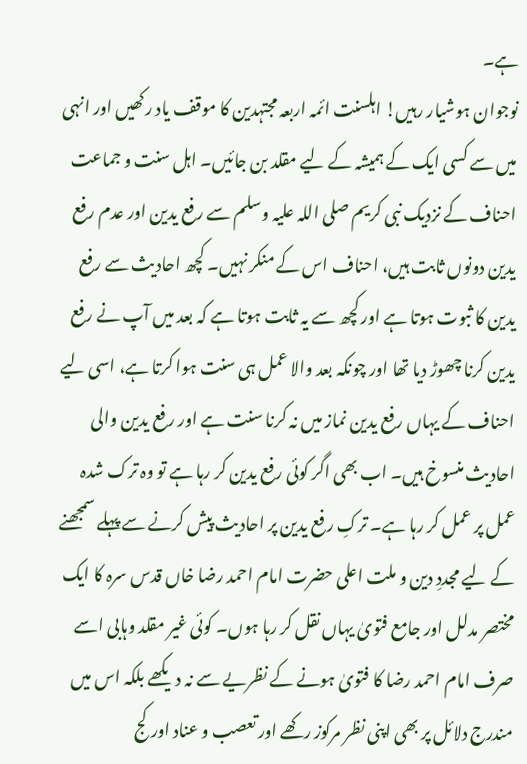ہے۔
نوجوان ہوشیار رہیں! اہلسنت ائمہ اربعہ مجتہدین کا موقف یاد رکھیں اور انہی میں سے کسی ایک کے ہمیشہ کے لیے مقلد بن جائیں۔ اہل سنت و جماعت احناف کے نزدیک نبی کریم صلی اللہ علیہ وسلم سے رفع یدین اور عدم رفع یدین دونوں ثابت ہیں، احناف اس کے منکر نہیں۔ کچھ احادیث سے رفع یدین کا ثبوت ہوتا ہے اور کچھ سے یہ ثابت ہوتا ہے کہ بعد میں آپ نے رفع یدین کرنا چھوڑ دیا تھا اور چونکہ بعد والا عمل ہی سنت ہوا کرتا ہے، اسی لیے احناف کے یہاں رفع یدین نماز میں نہ کرنا سنت ہے اور رفع یدین والی احادیث منسوخ ہیں۔ اب بھی اگر کوئی رفع یدین کر رہا ہے تو وہ ترک شدہ عمل پر عمل کر رہا ہے۔ ترکِ رفع یدین پر احادیث پیش کرنے سے پہلے سمجھنے کے لیے مجددِ دین و ملت اعلی حضرت امام احمد رضا خاں قدس سرہ کا ایک مختصر مدلل اور جامع فتویٰ یہاں نقل کر رہا ہوں۔ کوئی غیر مقلد وہابی اسے صرف امام احمد رضا کا فتویٰ ہونے کے نظریے سے نہ دیکھے بلکہ اس میں مندرج دلائل پر بھی اپنی نظر مرکوز رکھے اور تعصب و عناد اور کج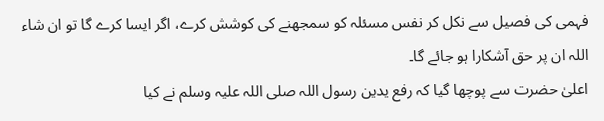فہمی کی فصیل سے نکل کر نفس مسئلہ کو سمجھنے کی کوشش کرے، اگر ایسا کرے گا تو ان شاء اللہ ان پر حق آشکارا ہو جائے گا۔
اعلیٰ حضرت سے پوچھا گیا کہ رفع یدین رسول اللہ صلی اللہ علیہ وسلم نے کیا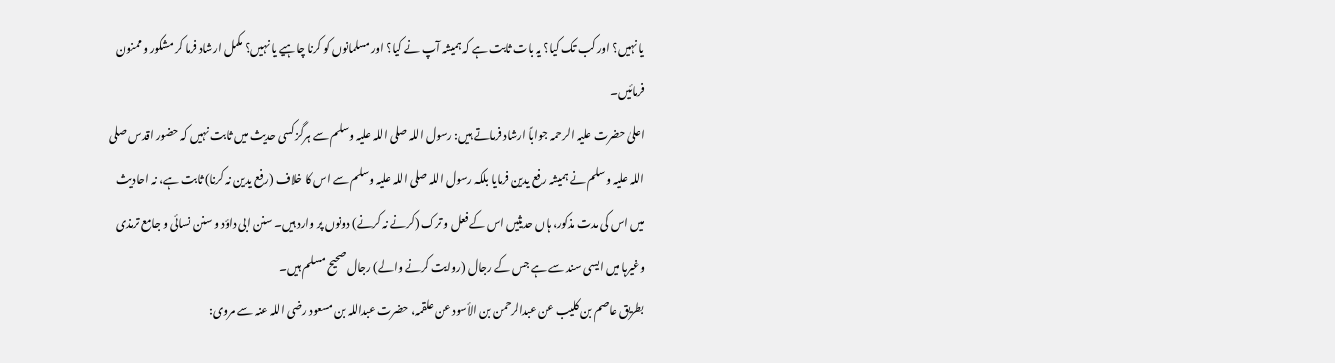یا نہیں؟ اور کب تک کیا؟ یہ بات ثابت ہے کہ ہمیشہ آپ نے کیا؟ اور مسلمانوں کو کرنا چاہیے یا نہیں؟ مکمل ارشاد فرما کر مشکور و ممنون فرمائیں۔
اعلیٰ حضرت علیہ الرحمہ جواباً ارشاد فرماتے ہیں: رسول اللہ صلی اللہ علیہ وسلم سے ہرگز کسی حدیث میں ثابت نہیں کہ حضور اقدس صلی اللہ علیہ وسلم نے ہمیشہ رفع یدین فرمایا بلکہ رسول اللہ صلی اللہ علیہ وسلم سے اس کا خلاف (رفع یدین نہ کرنا) ثابت ہے، نہ احادیث میں اس کی مدت مذکور، ہاں حدیثیں اس کے فعل و ترک (کرنے نہ کرنے) دونوں پر وارد ہیں۔ سنن ابی داؤد و سنن نسائی و جامع ترمذی وغیرہا میں ایسی سند سے ہے جس کے رجال (روایت کرنے والے) رجال صحیح مسلم ہیں۔
بطریق عاصم بن کلیب عن عبدالرحمن بن الأسود عن علقمہ، حضرت عبداللہ بن مسعود رضی اللہ عنہ سے مروی: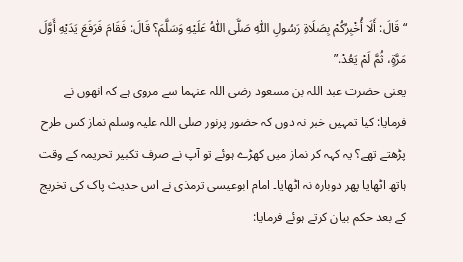“قَالَ: أَلَا أُخْبِرُكُمْ بِصَلَاةِ رَسُولِ اللّٰهِ صَلَّى اللّٰهُ عَلَيْهِ وَسَلَّمَ؟ قَالَ: فَقَامَ فَرَفَعَ يَدَيْهِ أَوَّلَ مَرَّةٍ، ثُمَّ لَمْ يَعُدْ.”
یعنی حضرت عبد اللہ بن مسعود رضی اللہ عنہما سے مروی ہے کہ انھوں نے فرمایا: کیا تمہیں خبر نہ دوں کہ حضور پرنور صلی اللہ علیہ وسلم نماز کس طرح پڑھتے تھے؟ یہ کہہ کر نماز میں کھڑے ہوئے تو آپ نے صرف تکبیر تحریمہ کے وقت ہاتھ اٹھایا پھر دوبارہ نہ اٹھایا۔ امام ابوعیسی ترمذی نے اس حدیث پاک کی تخریج کے بعد حکم بیان کرتے ہوئے فرمایا: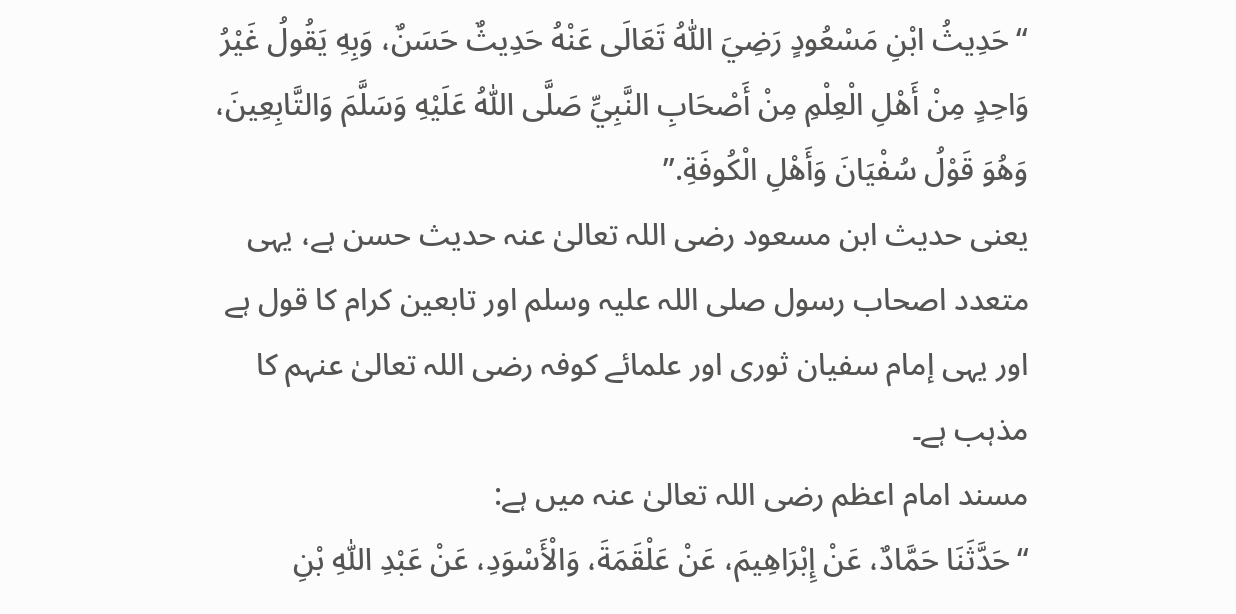“حَدِيثُ ابْنِ مَسْعُودٍ رَضِيَ اللّٰهُ تَعَالَى عَنْهُ حَدِيثٌ حَسَنٌ، وَبِهِ يَقُولُ غَيْرُ وَاحِدٍ مِنْ أَهْلِ الْعِلْمِ مِنْ أَصْحَابِ النَّبِيِّ صَلَّى اللّٰهُ عَلَيْهِ وَسَلَّمَ وَالتَّابِعِينَ، وَهُوَ قَوْلُ سُفْيَانَ وَأَهْلِ الْكُوفَةِ.”
یعنی حدیث ابن مسعود رضی اللہ تعالیٰ عنہ حدیث حسن ہے، یہی متعدد اصحاب رسول صلی اللہ علیہ وسلم اور تابعین کرام کا قول ہے اور یہی إمام سفیان ثوری اور علمائے کوفہ رضی اللہ تعالیٰ عنہم کا مذہب ہے۔
مسند امام اعظم رضی اللہ تعالیٰ عنہ میں ہے:
“حَدَّثَنَا حَمَّادٌ، عَنْ إِبْرَاهِيمَ، عَنْ عَلْقَمَةَ، وَالْأَسْوَدِ، عَنْ عَبْدِ اللّٰهِ بْنِ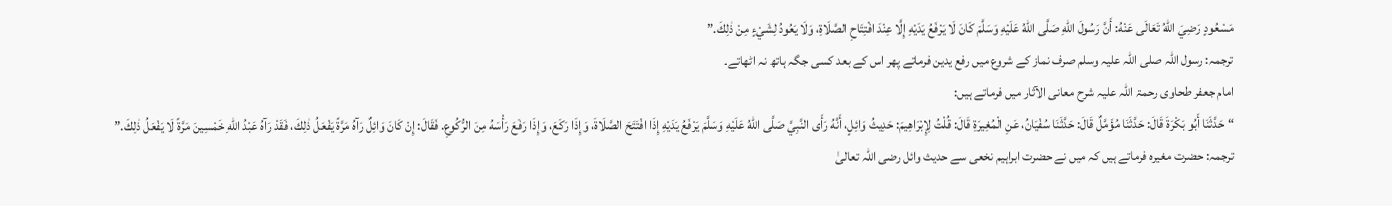مَسْعُودٍ رَضِيَ اللّٰهُ تَعَالَى عَنْهُ: أَنَّ رَسُولَ اللّٰهِ صَلَّى اللّٰهُ عَلَيْهِ وَسَلَّمَ كَانَ لَا يَرْفَعُ يَدَيْهِ إِلَّا عِنْدَ افْتِتَاحِ الصَّلَاةِ، وَلَا يَعُودُ لِشَيْءٍ مِنْ ذٰلِكَ.”
ترجمہ: رسول اللہ صلی اللہ علیہ وسلم صرف نماز کے شروع میں رفع یدین فرماتے پھر اس کے بعد کسی جگہ ہاتھ نہ اٹھاتے۔
امام جعفر طحاوی رحمۃ اللہ علیہ شرح معانی الآثار میں فرماتے ہیں:
“حَدَّثَنَا أَبُو بَكْرَةَ قَالَ: حَدَّثَنَا مُؤَمَّلٌ قَالَ: حَدَّثَنَا سُفْيَانُ، عَنِ الْمُغِيرَةِ قَالَ: قُلْتُ لِإِبْرَاهِيمَ: حَدِيثُ وَائِلٍ، أَنَّهُ رَأَى النَّبِيَّ صَلَّى اللّٰهُ عَلَيْهِ وَسَلَّمَ يَرْفَعُ يَدَيْهِ إِذَا افْتَتَحَ الصَّلَاةَ، وَإِذَا رَكَعَ، وَإِذَا رَفَعَ رَأْسَهُ مِنَ الرُّكُوعِ. فَقَالَ: إِنْ كَانَ وَائِلٌ رَآهُ مَرَّةً يَفْعَلُ ذٰلِكَ، فَقَدْ رَآهُ عَبْدُ اللّٰهِ خَمْسِينَ مَرَّةً لَا يَفْعَلُ ذٰلِكَ.”
ترجمہ: حضرت مغیرہ فرماتے ہیں کہ میں نے حضرت ابراہیم نخعی سے حدیث وائل رضی اللہ تعالیٰ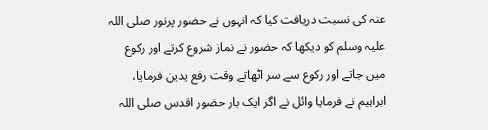عنہ کی نسبت دریافت کیا کہ انہوں نے حضور پرنور صلی اللہ علیہ وسلم کو دیکھا کہ حضور نے نماز شروع کرتے اور رکوع میں جاتے اور رکوع سے سر اٹھاتے وقت رفع یدین فرمایا، ابراہیم نے فرمایا وائل نے اگر ایک بار حضور اقدس صلی اللہ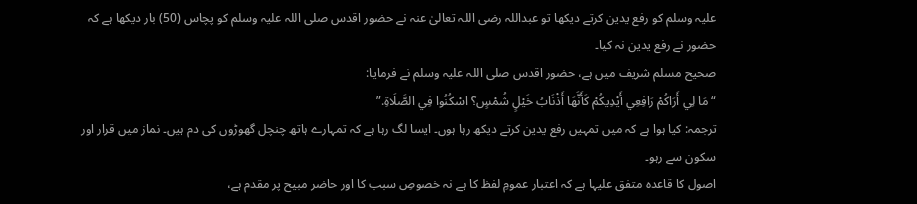علیہ وسلم کو رفع یدین کرتے دیکھا تو عبداللہ رضی اللہ تعالیٰ عنہ نے حضور اقدس صلی اللہ علیہ وسلم کو پچاس (50) بار دیکھا ہے کہ حضور نے رفع یدین نہ کیا۔
صحیح مسلم شریف میں ہے، حضور اقدس صلی اللہ علیہ وسلم نے فرمایا:
“مَا لِي أَرَاكُمْ رَافِعِي أَيْدِيكُمْ كَأَنَّهَا أَذْنَابُ خَيْلٍ شُمْسٍ؟ اسْكُنُوا فِي الصَّلَاةِ.”
ترجمہ: کیا ہوا ہے کہ میں تمہیں رفع یدین کرتے دیکھ رہا ہوں۔ ایسا لگ رہا ہے کہ تمہارے ہاتھ چنچل گھوڑوں کی دم ہیں۔ نماز میں قرار اور سکون سے رہو۔
اصول کا قاعدہ متفق علیہا ہے کہ اعتبار عمومِ لفظ کا ہے نہ خصوصِ سبب کا اور حاضر مبیح پر مقدم ہے،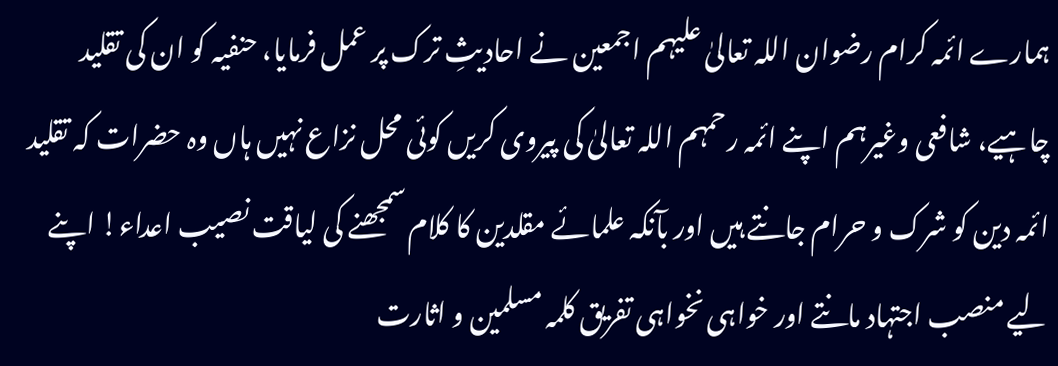ہمارے ائمہ کرام رضوان اللہ تعالیٰ علیہم اجمعین نے احادیثِ ترک پر عمل فرمایا، حنفیہ کو ان کی تقلید چاہیے، شافعی وغیرہم اپنے ائمہ رحمہم اللہ تعالیٰ کی پیروی کریں کوئی محل نزاع نہیں ہاں وہ حضرات کہ تقلید ائمہ دین کو شرک و حرام جانتے ہیں اور بآنکہ علمائے مقلدین کا کلام سمجھنے کی لیاقت نصیب اعداء! اپنے لیے منصب اجتہاد مانتے اور خواہی نخواہی تفریق کلمہ مسلمین و اثارت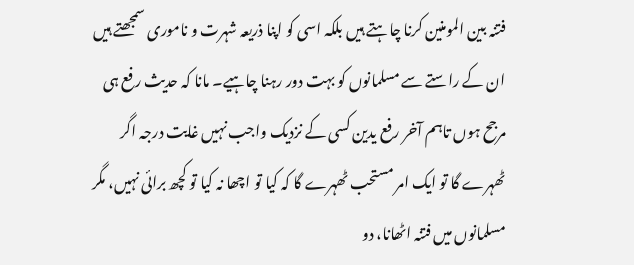فتنہ بین المومنین کرنا چاہتے ہیں بلکہ اسی کو اپنا ذریعہ شہرت و ناموری سمجھتے ہیں ان کے راستے سے مسلمانوں کو بہت دور رہنا چاہیے۔ مانا کہ حدیث رفع ہی مرجح ہوں تاہم آخر رفع یدین کسی کے نزدیک واجب نہیں غایت درجہ اگر ٹھہرے گا تو ایک امر مستحب ٹھہرے گا کہ کیا تو اچھا نہ کیا تو کچھ برائی نہیں، مگر مسلمانوں میں فتنہ اٹھانا، دو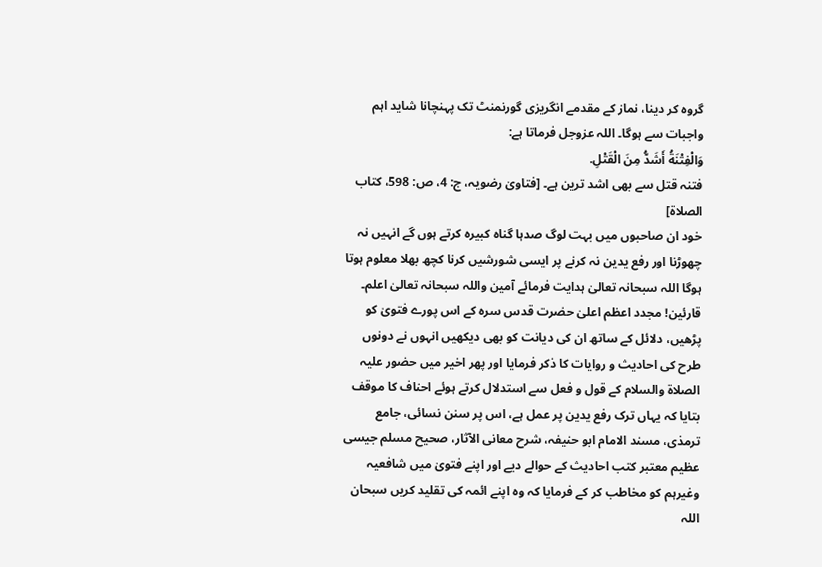گروہ کر دینا، نماز کے مقدمے انگریزی گورنمنٹ تک پہنچانا شاید اہم واجبات سے ہوگا۔ اللہ عزوجل فرماتا ہے:
وَالْفِتْنَةُ أَشَدُّ مِنَ الْقَتْلِ.
فتنہ قتل سے بھی اشد ترین ہے۔ [فتاویٰ رضویہ، ج: 4، ص: 598، کتاب الصلاۃ]
خود ان صاحبوں میں بہت لوگ صدہا گناہ کبیرہ کرتے ہوں گے انہیں نہ چھوڑنا اور رفع یدین نہ کرنے پر ایسی شورشیں کرنا کچھ بھلا معلوم ہوتا ہوگا اللہ سبحانہ تعالیٰ ہدایت فرمائے آمین واللہ سبحانہ تعالیٰ اعلم۔
قارئین! مجدد اعظم اعلیٰ حضرت قدس سرہ کے اس پورے فتویٰ کو پڑھیں، دلائل کے ساتھ ان کی دیانت کو بھی دیکھیں انہوں نے دونوں طرح کی احادیث و روایات کا ذکر فرمایا اور پھر اخیر میں حضور علیہ الصلاۃ والسلام کے قول و فعل سے استدلال کرتے ہوئے احناف کا موقف بتایا کہ یہاں ترک رفع یدین پر عمل ہے، اس پر سنن نسائی، جامع ترمذی، مسند الامام ابو حنیفہ، شرح معانی الآثار، صحیح مسلم جیسی عظیم معتبر کتب احادیث کے حوالے دیے اور اپنے فتویٰ میں شافعیہ وغیرہم کو مخاطب کر کے فرمایا کہ وہ اپنے ائمہ کی تقلید کریں سبحان اللہ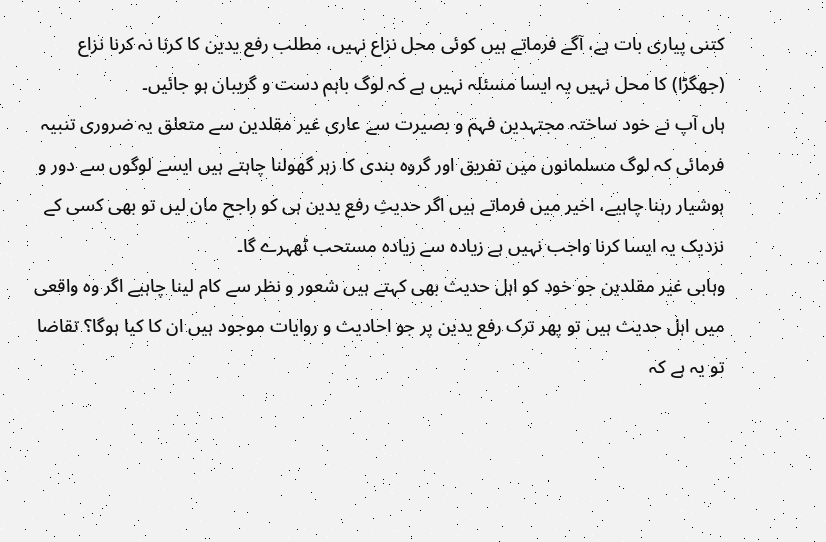کتنی پیاری بات ہے، آگے فرماتے ہیں کوئی محل نزاع نہیں، مطلب رفع یدین کا کرنا نہ کرنا نزاع (جھگڑا) کا محل نہیں یہ ایسا مسئلہ نہیں ہے کہ لوگ باہم دست و گریبان ہو جائیں۔
ہاں آپ نے خود ساختہ مجتہدین فہم و بصیرت سے عاری غیر مقلدین سے متعلق یہ ضروری تنبیہ فرمائی کہ لوگ مسلمانوں میں تفریق اور گروہ بندی کا زہر گھولنا چاہتے ہیں ایسے لوگوں سے دور و ہوشیار رہنا چاہیے، اخیر میں فرماتے ہیں اگر حدیثِ رفع یدین ہی کو راجح مان لیں تو بھی کسی کے نزدیک یہ ایسا کرنا واجب نہیں ہے زیادہ سے زیادہ مستحب ٹھہرے گا۔
وہابی غیر مقلدین جو خود کو اہل حدیث بھی کہتے ہیں شعور و نظر سے کام لینا چاہیے اگر وہ واقعی میں اہل حدیث ہیں تو پھر ترک رفع یدین پر جو احادیث و روایات موجود ہیں ان کا کیا ہوگا؟ تقاضا تو یہ ہے کہ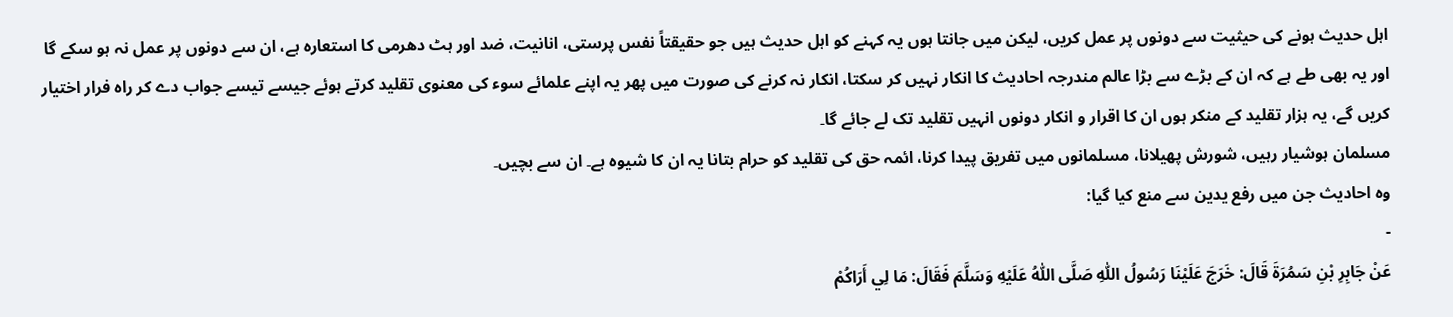اہل حدیث ہونے کی حیثیت سے دونوں پر عمل کریں، لیکن میں جانتا ہوں یہ کہنے کو اہل حدیث ہیں جو حقیقتاً نفس پرستی، انانیت، ضد اور ہٹ دھرمی کا استعارہ ہے، ان سے دونوں پر عمل نہ ہو سکے گا اور یہ بھی طے ہے کہ ان کے بڑے سے بڑا عالم مندرجہ احادیث کا انکار نہیں کر سکتا، انکار نہ کرنے کی صورت میں پھر یہ اپنے علمائے سوء کی معنوی تقلید کرتے ہوئے جیسے تیسے جواب دے کر راہ فرار اختیار کریں گے، یہ ہزار تقلید کے منکر ہوں ان کا اقرار و انکار دونوں انہیں تقلید تک لے جائے گا۔
مسلمان ہوشیار رہیں، شورش پھیلانا، مسلمانوں میں تفریق پیدا کرنا، ائمہ حق کی تقلید کو حرام بتانا یہ ان کا شیوہ ہے۔ ان سے بچیں۔
وہ احادیث جن میں رفع یدین سے منع کیا گیا:
-
عَنْ جَابِرِ بْنِ سَمُرَةَ قَالَ: خَرَجَ عَلَيْنَا رَسُولُ اللّٰهِ صَلَّى اللّٰهُ عَلَيْهِ وَسَلَّمَ فَقَالَ: مَا لِي أَرَاكُمْ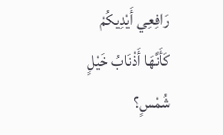رَافِعِي أَيْدِيكُمْ كَأَنَّهَا أَذْنَابُ خَيْلٍ شُمْسٍ؟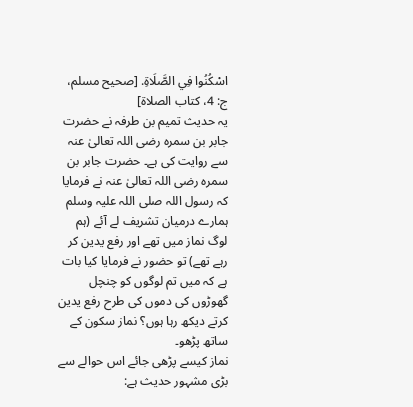اسْكُنُوا فِي الصَّلَاةِ. [صحیح مسلم، ج: 4، کتاب الصلاۃ]
یہ حدیث تمیم بن طرفہ نے حضرت جابر بن سمرہ رضی اللہ تعالیٰ عنہ سے روایت کی ہے۔ حضرت جابر بن سمرہ رضی اللہ تعالیٰ عنہ نے فرمایا کہ رسول اللہ صلی اللہ علیہ وسلم ہمارے درمیان تشریف لے آئے (ہم لوگ نماز میں تھے اور رفع یدین کر رہے تھے) تو حضور نے فرمایا کیا بات ہے کہ میں تم لوگوں کو چنچل گھوڑوں کی دموں کی طرح رفع یدین کرتے دیکھ رہا ہوں؟ نماز سکون کے ساتھ پڑھو۔
نماز کیسے پڑھی جائے اس حوالے سے بڑی مشہور حدیث ہے: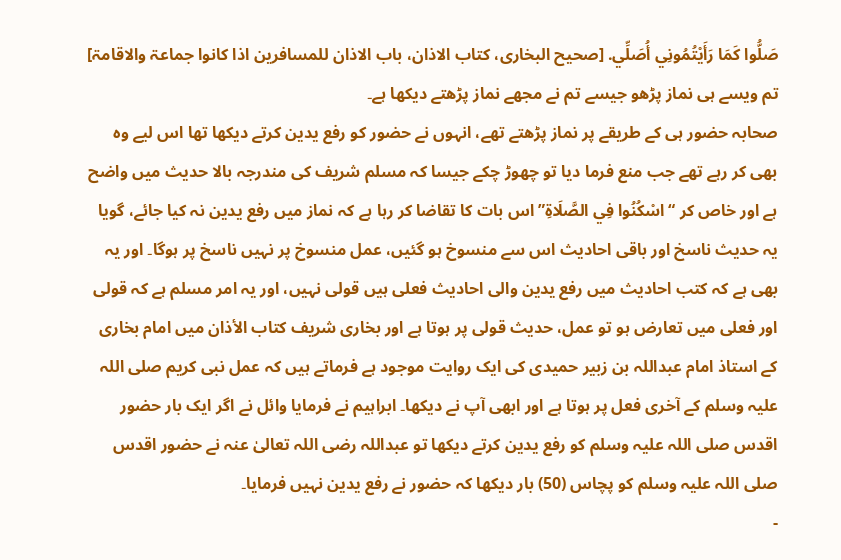صَلُّوا كَمَا رَأَيْتُمُونِي أُصَلِّي. [صحیح البخاری، کتاب الاذان، باب الاذان للمسافرین اذا کانوا جماعۃ والاقامۃ]
تم ویسے ہی نماز پڑھو جیسے تم نے مجھے نماز پڑھتے دیکھا ہے۔
صحابہ حضور ہی کے طریقے پر نماز پڑھتے تھے، انہوں نے حضور کو رفع یدین کرتے دیکھا تھا اس لیے وہ بھی کر رہے تھے جب منع فرما دیا تو چھوڑ چکے جیسا کہ مسلم شریف کی مندرجہ بالا حدیث میں واضح ہے اور خاص کر “اسْكُنُوا فِي الصَّلَاةِ” اس بات کا تقاضا کر رہا ہے کہ نماز میں رفع یدین نہ کیا جائے، گویا یہ حدیث ناسخ اور باقی احادیث اس سے منسوخ ہو گئیں، عمل منسوخ پر نہیں ناسخ پر ہوگا۔ اور یہ بھی ہے کہ کتب احادیث میں رفع یدین والی احادیث فعلی ہیں قولی نہیں، اور یہ امر مسلم ہے کہ قولی اور فعلی میں تعارض ہو تو عمل، حدیث قولی پر ہوتا ہے اور بخاری شریف کتاب الأذان میں امام بخاری کے استاذ امام عبداللہ بن زبیر حمیدی کی ایک روایت موجود ہے فرماتے ہیں کہ عمل نبی کریم صلی اللہ علیہ وسلم کے آخری فعل پر ہوتا ہے اور ابھی آپ نے دیکھا۔ ابراہیم نے فرمایا وائل نے اگر ایک بار حضور اقدس صلی اللہ علیہ وسلم کو رفع یدین کرتے دیکھا تو عبداللہ رضی اللہ تعالیٰ عنہ نے حضور اقدس صلی اللہ علیہ وسلم کو پچاس (50) بار دیکھا کہ حضور نے رفع یدین نہیں فرمایا۔
-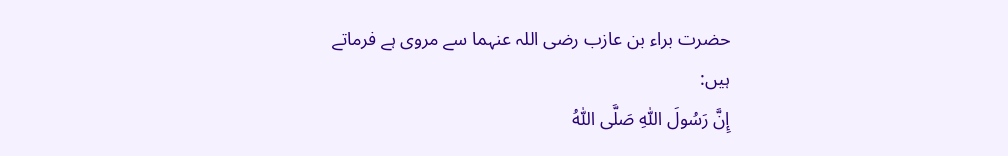حضرت براء بن عازب رضی اللہ عنہما سے مروی ہے فرماتے ہیں:
إِنَّ رَسُولَ اللّٰهِ صَلَّى اللّٰهُ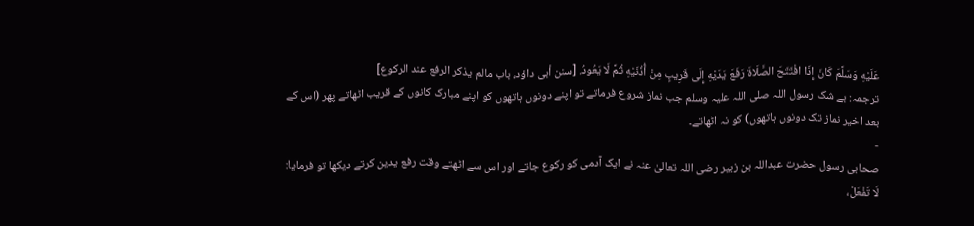عَلَيْهِ وَسَلَّمَ كَانَ إِذَا افْتَتَحَ الصَّلَاةَ رَفَعَ يَدَيْهِ إِلَى قَرِيبٍ مِنْ أُذُنَيْهِ ثُمَّ لَا يَعُودُ. [سنن أبی داؤد، باب مالم یذکر الرفع عند الرکوع]
ترجمہ: بے شک رسول اللہ صلی اللہ علیہ وسلم جب نماز شروع فرماتے تو اپنے دونوں ہاتھوں کو اپنے مبارک کانوں کے قریب اٹھاتے پھر (اس کے بعد اخیر نماز تک دونوں ہاتھوں) کو نہ اٹھاتے۔
-
صحابی رسول حضرت عبداللہ بن زبیر رضی اللہ تعالیٰ عنہ نے ایک آدمی کو رکوع جاتے اور اس سے اٹھتے وقت رفع یدین کرتے دیکھا تو فرمایا:
لَا تَفْعَلْ،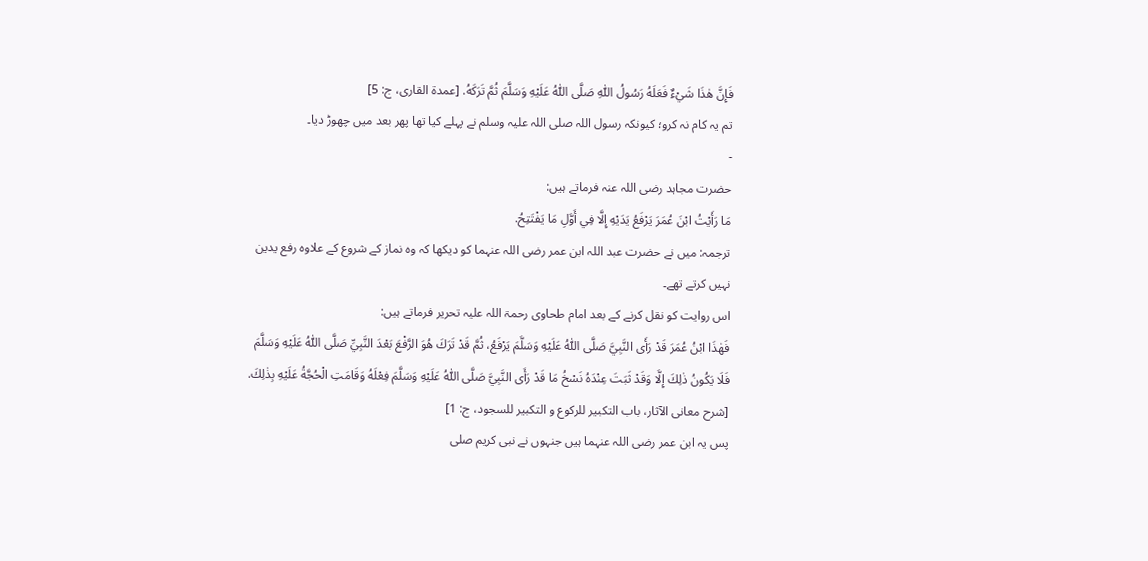فَإِنَّ هٰذَا شَيْءٌ فَعَلَهُ رَسُولُ اللّٰهِ صَلَّى اللّٰهُ عَلَيْهِ وَسَلَّمَ ثُمَّ تَرَكَهُ. [عمدۃ القاری، ج: 5]
تم یہ کام نہ کرو؛ کیونکہ رسول اللہ صلی اللہ علیہ وسلم نے پہلے کیا تھا پھر بعد میں چھوڑ دیا۔
-
حضرت مجاہد رضی اللہ عنہ فرماتے ہیں:
مَا رَأَيْتُ ابْنَ عُمَرَ يَرْفَعُ يَدَيْهِ إِلَّا فِي أَوَّلِ مَا يَفْتَتِحُ.
ترجمہ: میں نے حضرت عبد اللہ ابن عمر رضی اللہ عنہما کو دیکھا کہ وہ نماز کے شروع کے علاوہ رفع یدین نہیں کرتے تھے۔
اس روایت کو نقل کرنے کے بعد امام طحاوی رحمۃ اللہ علیہ تحریر فرماتے ہیں:
فَهٰذَا ابْنُ عُمَرَ قَدْ رَأَى النَّبِيَّ صَلَّى اللّٰهُ عَلَيْهِ وَسَلَّمَ يَرْفَعُ، ثُمَّ قَدْ تَرَكَ هُوَ الرَّفْعَ بَعْدَ النَّبِيِّ صَلَّى اللّٰهُ عَلَيْهِ وَسَلَّمَ فَلَا يَكُونُ ذٰلِكَ إِلَّا وَقَدْ ثَبَتَ عِنْدَهُ نَسْخُ مَا قَدْ رَأَى النَّبِيَّ صَلَّى اللّٰهُ عَلَيْهِ وَسَلَّمَ فِعْلَهُ وَقَامَتِ الْحُجَّةُ عَلَيْهِ بِذٰلِكَ. [شرح معانی الآثار، باب التکبیر للرکوع و التکبیر للسجود، ج: 1]
پس یہ ابن عمر رضی اللہ عنہما ہیں جنہوں نے نبی کریم صلی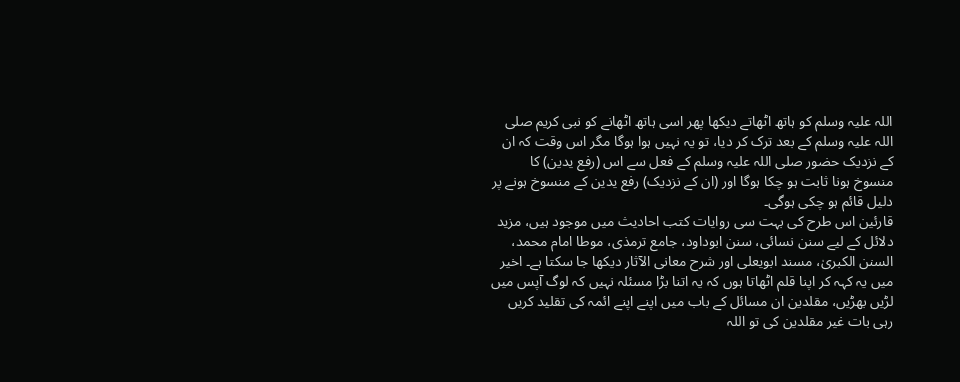اللہ علیہ وسلم کو ہاتھ اٹھاتے دیکھا پھر اسی ہاتھ اٹھانے کو نبی کریم صلی اللہ علیہ وسلم کے بعد ترک کر دیا، تو یہ نہیں ہوا ہوگا مگر اس وقت کہ ان کے نزدیک حضور صلی اللہ علیہ وسلم کے فعل سے اس (رفع یدین) کا منسوخ ہونا ثابت ہو چکا ہوگا اور (ان کے نزدیک) رفع یدین کے منسوخ ہونے پر دلیل قائم ہو چکی ہوگی۔
قارئین اس طرح کی بہت سی روایات کتب احادیث میں موجود ہیں، مزید دلائل کے لیے سنن نسائی، سنن ابوداود، جامع ترمذی، موطا امام محمد، السنن الکبریٰ، مسند ابویعلی اور شرح معانی الآثار دیکھا جا سکتا ہے۔ اخیر میں یہ کہہ کر اپنا قلم اٹھاتا ہوں کہ یہ اتنا بڑا مسئلہ نہیں کہ لوگ آپس میں لڑیں بھڑیں، مقلدین ان مسائل کے باب میں اپنے اپنے ائمہ کی تقلید کریں رہی بات غیر مقلدین کی تو اللہ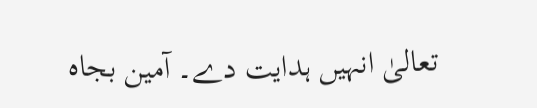تعالیٰ انہیں ہدایت دے۔ آمین بجاہ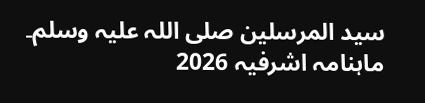سید المرسلین صلی اللہ علیہ وسلم۔
ماہنامہ اشرفیہ 2026